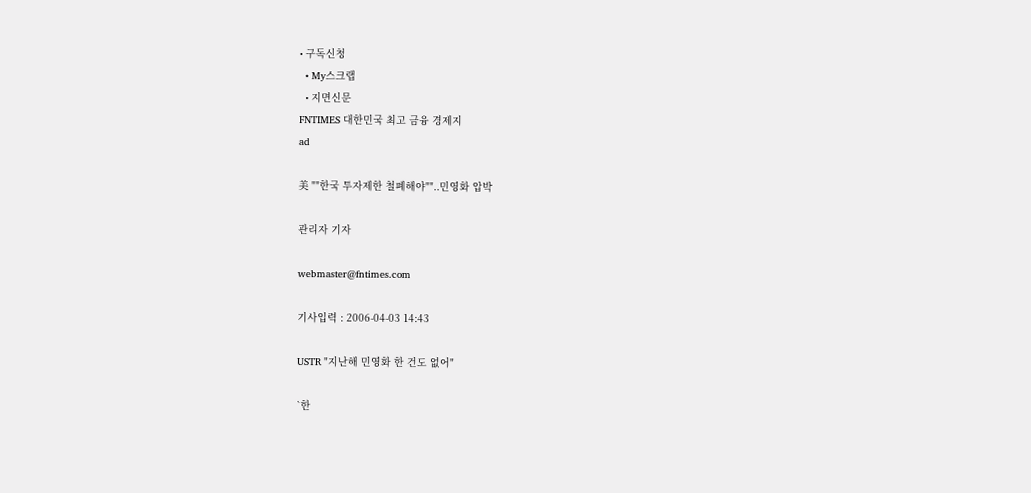• 구독신청
  • My스크랩
  • 지면신문
FNTIMES 대한민국 최고 금융 경제지
ad

美 ""한국 투자제한 철폐해야""..민영화 압박

관리자 기자

webmaster@fntimes.com

기사입력 : 2006-04-03 14:43

USTR "지난해 민영화 한 건도 없어"

`한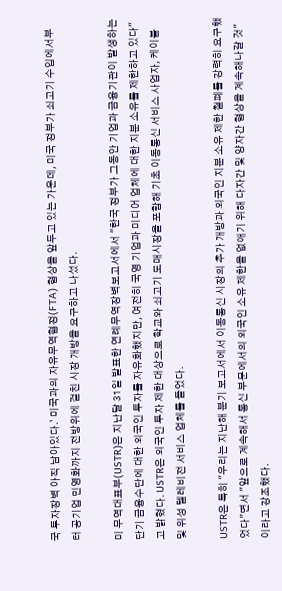국 투자장벽 아직 남아있다.` 미국과의 자유무역협정(FTA) 협상을 앞두고 있는 가운데, 미국 정부가 쇠고기 수입에서부터 공기업 민영화까지 전방위에 걸친 시장 개방을 요구하고 나섰다.

미 무역대표부(USTR)은 지난달 31일 발표한 연례무역장벽보고서에서 "한국 정부가 그동안 기업과 금융기관이 발생하는 단기 금융수단에 대한 외국인 투자를 자유화했지만, 여전히 국영 기업과 미디어 업체에 대한 지분 소유를 제한하고 있다"고 밝혔다. USTR은 외국인 투자 제한 대상으로 학교와 쇠고기 도매시장을 포함해 기초 이동통신 서비스 사업자, 케이블 및 위성 텔레비전 서비스 업체를 들었다.

USTR은 특히 "우리는 지난해 분기 보고서에서 이동통신 시장의 추가 개방과 외국인 지분 소유 제한 철폐를 강력히 요구했었다"면서 "앞으로 계속해서 통신 부문에서의 외국인 소유 제한을 없애기 위해 다자간 및 양자간 협상을 계속해나갈 것"이라고 강조했다.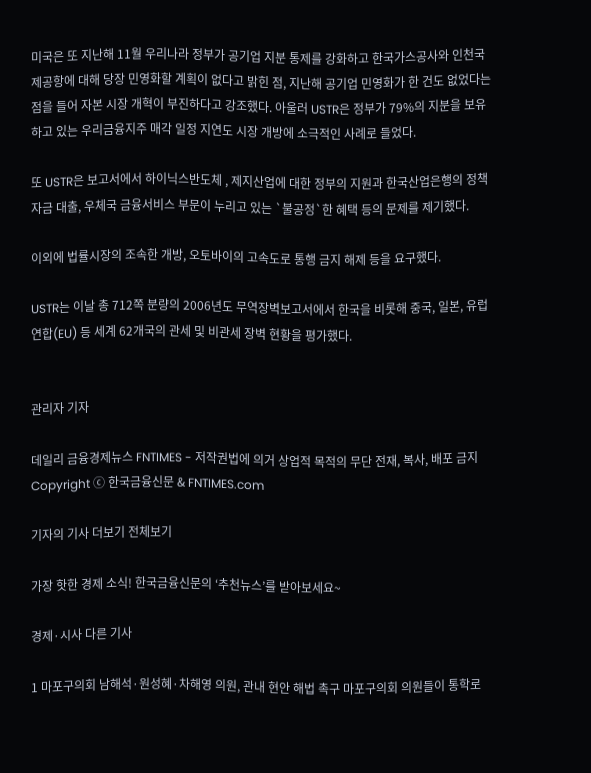미국은 또 지난해 11월 우리나라 정부가 공기업 지분 통제를 강화하고 한국가스공사와 인천국제공항에 대해 당장 민영화할 계획이 없다고 밝힌 점, 지난해 공기업 민영화가 한 건도 없었다는 점을 들어 자본 시장 개혁이 부진하다고 강조했다. 아울러 USTR은 정부가 79%의 지분을 보유하고 있는 우리금융지주 매각 일정 지연도 시장 개방에 소극적인 사례로 들었다.

또 USTR은 보고서에서 하이닉스반도체 , 제지산업에 대한 정부의 지원과 한국산업은행의 정책자금 대출, 우체국 금융서비스 부문이 누리고 있는 `불공정`한 혜택 등의 문제를 제기했다.

이외에 법률시장의 조속한 개방, 오토바이의 고속도로 통행 금지 해제 등을 요구했다.

USTR는 이날 총 712쪽 분량의 2006년도 무역장벽보고서에서 한국을 비롯해 중국, 일본, 유럽연합(EU) 등 세계 62개국의 관세 및 비관세 장벽 현황을 평가했다.


관리자 기자

데일리 금융경제뉴스 FNTIMES - 저작권법에 의거 상업적 목적의 무단 전재, 복사, 배포 금지
Copyright ⓒ 한국금융신문 & FNTIMES.com

기자의 기사 더보기 전체보기

가장 핫한 경제 소식! 한국금융신문의 ‘추천뉴스’를 받아보세요~

경제·시사 다른 기사

1 마포구의회 남해석·원성혜·차해영 의원, 관내 현안 해법 촉구 마포구의회 의원들이 통학로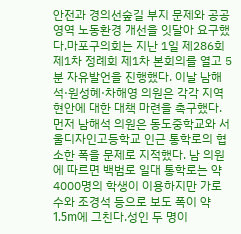안전과 경의선숲길 부지 문제와 공공영역 노동환경 개선을 잇달아 요구했다.마포구의회는 지난 1일 제286회 제1차 정례회 제1차 본회의를 열고 5분 자유발언을 진행했다. 이날 남해석·원성혜·차해영 의원은 각각 지역 현안에 대한 대책 마련을 촉구했다.먼저 남해석 의원은 동도중학교와 서울디자인고등학교 인근 통학로의 협소한 폭을 문제로 지적했다. 남 의원에 따르면 백범로 일대 통학로는 약 4000명의 학생이 이용하지만 가로수와 조경석 등으로 보도 폭이 약 1.5m에 그친다.성인 두 명이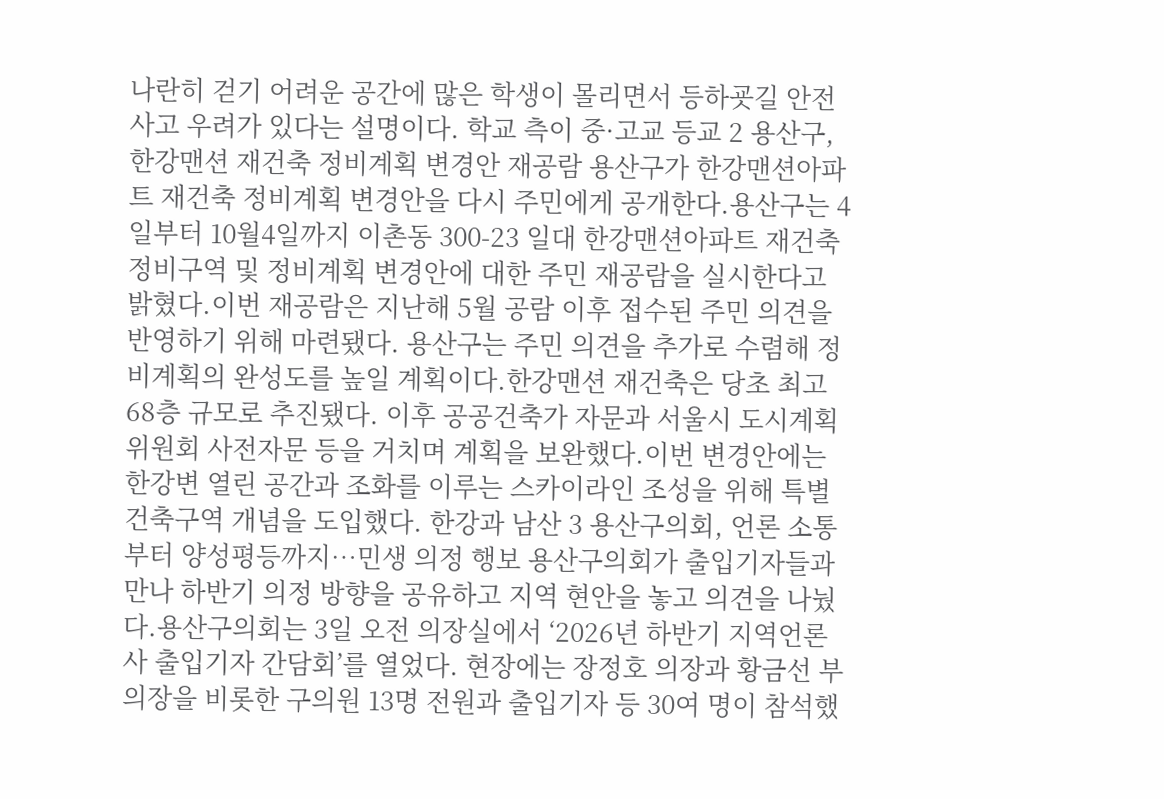나란히 걷기 어려운 공간에 많은 학생이 몰리면서 등하굣길 안전사고 우려가 있다는 설명이다. 학교 측이 중·고교 등교 2 용산구, 한강맨션 재건축 정비계획 변경안 재공람 용산구가 한강맨션아파트 재건축 정비계획 변경안을 다시 주민에게 공개한다.용산구는 4일부터 10월4일까지 이촌동 300-23 일대 한강맨션아파트 재건축 정비구역 및 정비계획 변경안에 대한 주민 재공람을 실시한다고 밝혔다.이번 재공람은 지난해 5월 공람 이후 접수된 주민 의견을 반영하기 위해 마련됐다. 용산구는 주민 의견을 추가로 수렴해 정비계획의 완성도를 높일 계획이다.한강맨션 재건축은 당초 최고 68층 규모로 추진됐다. 이후 공공건축가 자문과 서울시 도시계획위원회 사전자문 등을 거치며 계획을 보완했다.이번 변경안에는 한강변 열린 공간과 조화를 이루는 스카이라인 조성을 위해 특별건축구역 개념을 도입했다. 한강과 남산 3 용산구의회, 언론 소통부터 양성평등까지…민생 의정 행보 용산구의회가 출입기자들과 만나 하반기 의정 방향을 공유하고 지역 현안을 놓고 의견을 나눴다.용산구의회는 3일 오전 의장실에서 ‘2026년 하반기 지역언론사 출입기자 간담회’를 열었다. 현장에는 장정호 의장과 황금선 부의장을 비롯한 구의원 13명 전원과 출입기자 등 30여 명이 참석했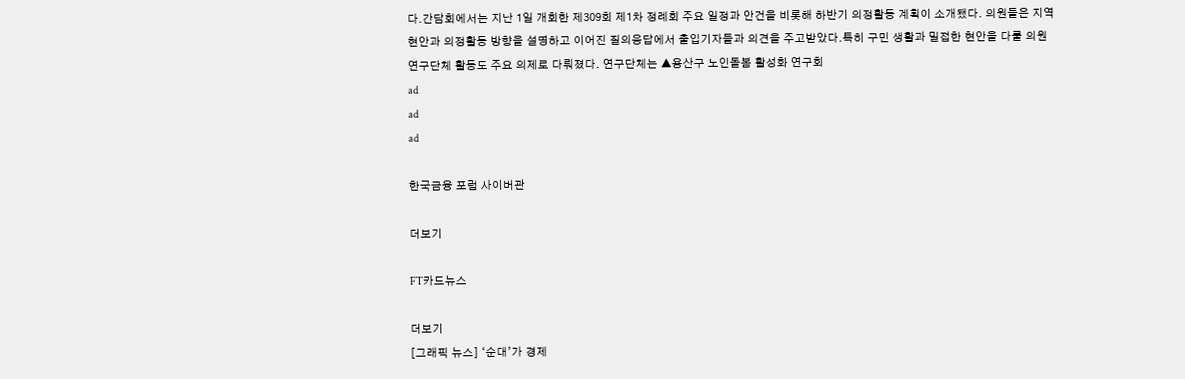다.간담회에서는 지난 1일 개회한 제309회 제1차 정례회 주요 일정과 안건을 비롯해 하반기 의정활동 계획이 소개됐다. 의원들은 지역 현안과 의정활동 방향을 설명하고 이어진 질의응답에서 출입기자들과 의견을 주고받았다.특히 구민 생활과 밀접한 현안을 다룰 의원 연구단체 활동도 주요 의제로 다뤄졌다. 연구단체는 ▲용산구 노인돌봄 활성화 연구회
ad
ad
ad

한국금융 포럼 사이버관

더보기

FT카드뉴스

더보기
[그래픽 뉴스] ‘순대’가 경제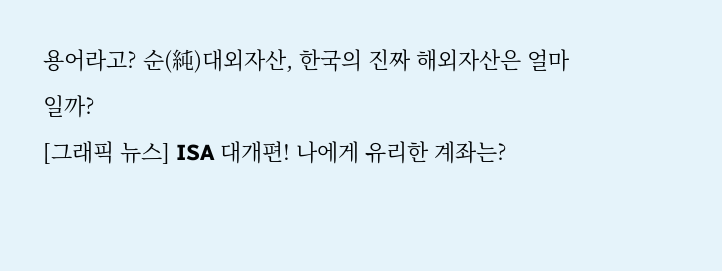용어라고? 순(純)대외자산, 한국의 진짜 해외자산은 얼마일까?
[그래픽 뉴스] ISA 대개편! 나에게 유리한 계좌는?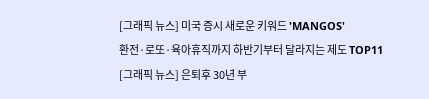[그래픽 뉴스] 미국 증시 새로운 키워드 'MANGOS'
환전·로또·육아휴직까지 하반기부터 달라지는 제도 TOP11
[그래픽 뉴스] 은퇴후 30년 부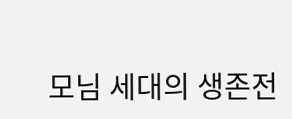모님 세대의 생존전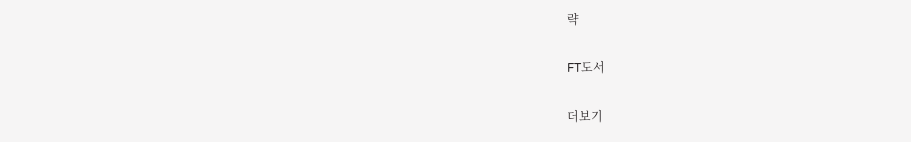략

FT도서

더보기